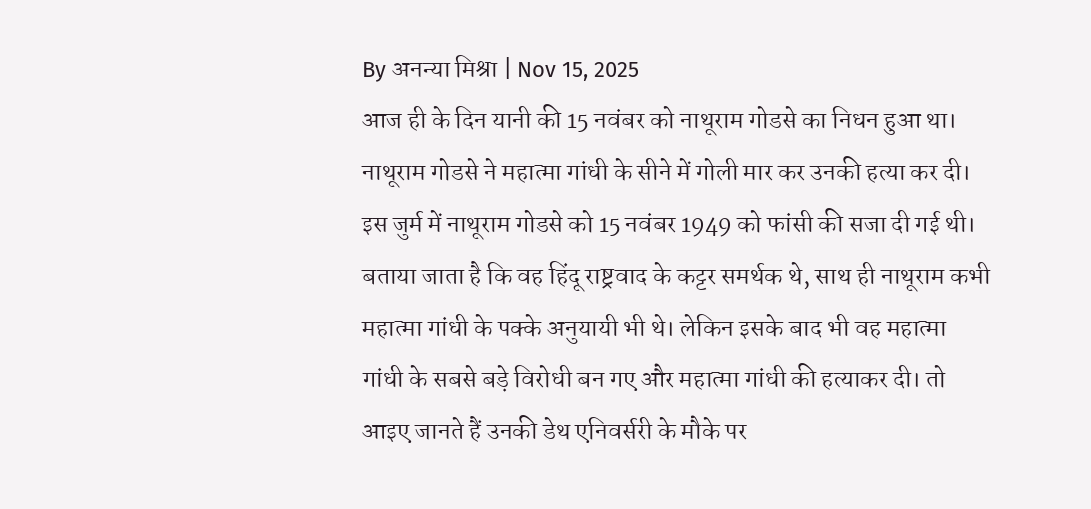By अनन्या मिश्रा | Nov 15, 2025
आज ही के दिन यानी की 15 नवंबर को नाथूराम गोडसे का निधन हुआ था। नाथूराम गोडसे ने महात्मा गांधी के सीने में गोली मार कर उनकी हत्या कर दी। इस जुर्म में नाथूराम गोडसे को 15 नवंबर 1949 को फांसी की सजा दी गई थी। बताया जाता है कि वह हिंदू राष्ट्रवाद के कट्टर समर्थक थे, साथ ही नाथूराम कभी महात्मा गांधी के पक्के अनुयायी भी थे। लेकिन इसके बाद भी वह महात्मा गांधी के सबसे बड़े विरोधी बन गए और महात्मा गांधी की हत्याकर दी। तो आइए जानते हैं उनकी डेथ एनिवर्सरी के मौके पर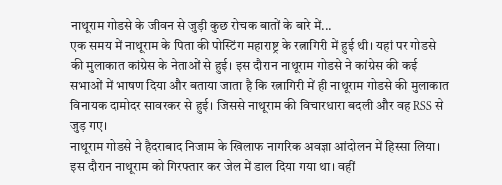नाथूराम गोडसे के जीवन से जुड़ी कुछ रोचक बातों के बारे में...
एक समय में नाथूराम के पिता की पोस्टिंग महाराष्ट्र के रत्नागिरी में हुई थी। यहां पर गोडसे की मुलाकात कांग्रेस के नेताओं से हुई। इस दौरान नाथूराम गोडसे ने कांग्रेस की कई सभाओं में भाषण दिया और बताया जाता है कि रत्नागिरी में ही नाथूराम गोडसे की मुलाकात विनायक दामोदर सावरकर से हुई। जिससे नाथूराम की विचारधारा बदली और वह RSS से जुड़ गए।
नाथूराम गोडसे ने हैदराबाद निजाम के खिलाफ नागरिक अवज्ञा आंदोलन में हिस्सा लिया। इस दौरान नाथूराम को गिरफ्तार कर जेल में डाल दिया गया था। वहीं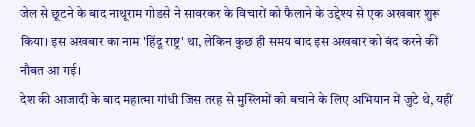जेल से छूटने के बाद नाथूराम गोडसे ने सावरकर के विचारों को फैलाने के उद्देश्य से एक अखबार शुरू किया। इस अखबार का नाम 'हिंदू राष्ट्र' था, लेकिन कुछ ही समय बाद इस अखबार को बंद करने की नौबत आ गई।
देश की आजादी के बाद महात्मा गांधी जिस तरह से मुस्लिमों को बचाने के लिए अभियान में जुटे थे, यहीं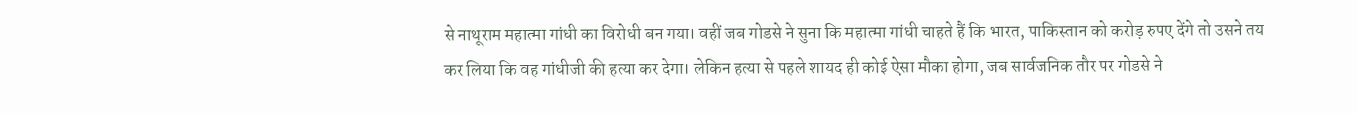से नाथूराम महात्मा गांधी का विरोधी बन गया। वहीं जब गोडसे ने सुना कि महात्मा गांधी चाहते हैं कि भारत, पाकिस्तान को करोड़ रुपए देंगे तो उसने तय कर लिया कि वह गांधीजी की हत्या कर देगा। लेकिन हत्या से पहले शायद ही कोई ऐसा मौका होगा, जब सार्वजनिक तौर पर गोडसे ने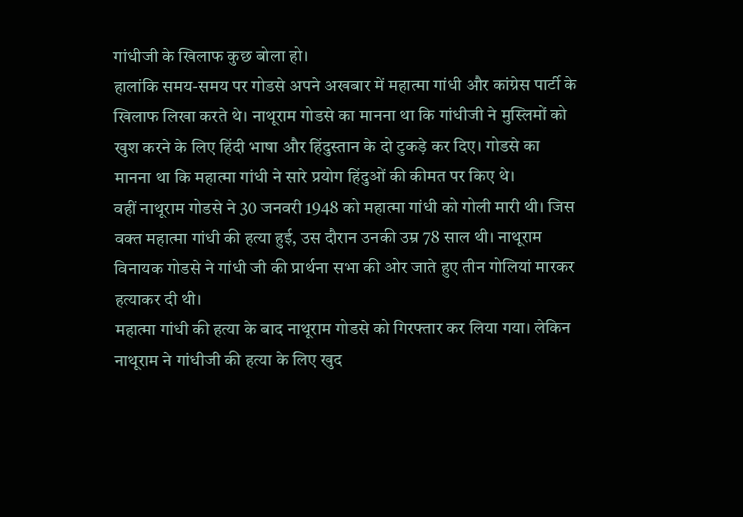गांधीजी के खिलाफ कुछ बोला हो।
हालांकि समय-समय पर गोडसे अपने अखबार में महात्मा गांधी और कांग्रेस पार्टी के खिलाफ लिखा करते थे। नाथूराम गोडसे का मानना था कि गांधीजी ने मुस्लिमों को खुश करने के लिए हिंदी भाषा और हिंदुस्तान के दो टुकड़े कर दिए। गोडसे का मानना था कि महात्मा गांधी ने सारे प्रयोग हिंदुओं की कीमत पर किए थे।
वहीं नाथूराम गोडसे ने 30 जनवरी 1948 को महात्मा गांधी को गोली मारी थी। जिस वक्त महात्मा गांधी की हत्या हुई, उस दौरान उनकी उम्र 78 साल थी। नाथूराम विनायक गोडसे ने गांधी जी की प्रार्थना सभा की ओर जाते हुए तीन गोलियां मारकर हत्याकर दी थी।
महात्मा गांधी की हत्या के बाद नाथूराम गोडसे को गिरफ्तार कर लिया गया। लेकिन नाथूराम ने गांधीजी की हत्या के लिए खुद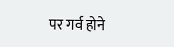पर गर्व होने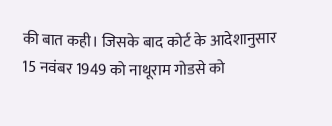की बात कही। जिसके बाद कोर्ट के आदेशानुसार 15 नवंबर 1949 को नाथूराम गोडसे को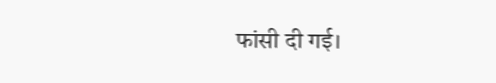फांसी दी गई।